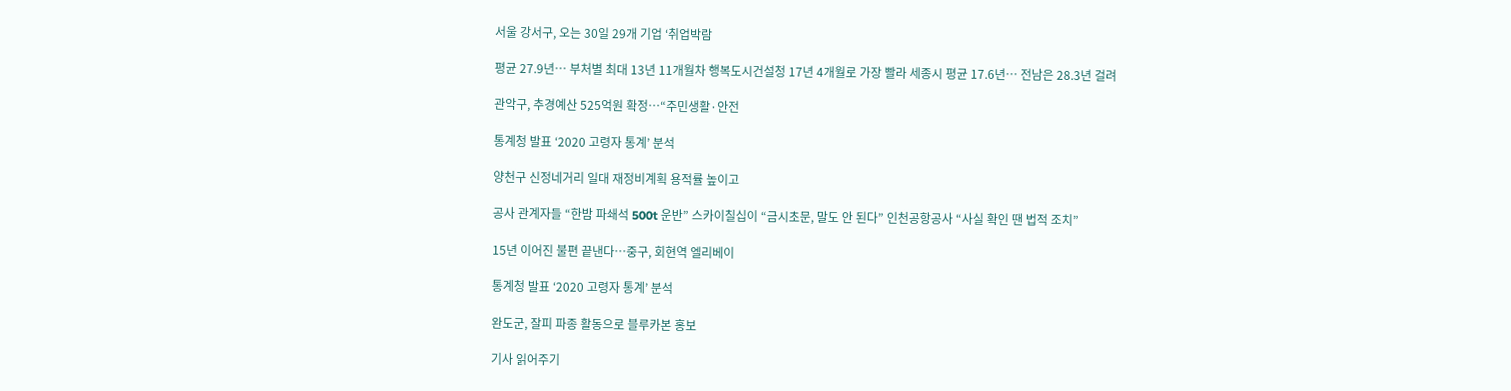서울 강서구, 오는 30일 29개 기업 ‘취업박람

평균 27.9년… 부처별 최대 13년 11개월차 행복도시건설청 17년 4개월로 가장 빨라 세종시 평균 17.6년… 전남은 28.3년 걸려

관악구, 추경예산 525억원 확정…“주민생활·안전

통계청 발표 ‘2020 고령자 통계’ 분석

양천구 신정네거리 일대 재정비계획 용적률 높이고

공사 관계자들 “한밤 파쇄석 500t 운반” 스카이칠십이 “금시초문, 말도 안 된다” 인천공항공사 “사실 확인 땐 법적 조치”

15년 이어진 불편 끝낸다…중구, 회현역 엘리베이

통계청 발표 ‘2020 고령자 통계’ 분석

완도군, 잘피 파종 활동으로 블루카본 홍보

기사 읽어주기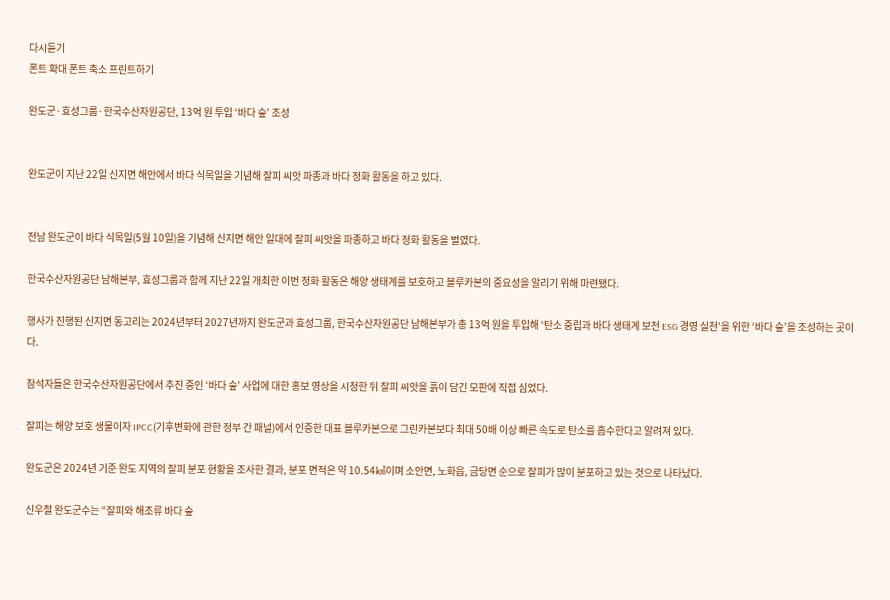다시듣기
폰트 확대 폰트 축소 프린트하기

완도군·효성그룹·한국수산자원공단, 13억 원 투입 ‘바다 숲’ 조성


완도군이 지난 22일 신지면 해안에서 바다 식목일을 기념해 잘피 씨앗 파종과 바다 정화 활동을 하고 있다.


전남 완도군이 바다 식목일(5월 10일)을 기념해 신지면 해안 일대에 잘피 씨앗을 파종하고 바다 정화 활동을 벌였다.

한국수산자원공단 남해본부, 효성그룹과 함께 지난 22일 개최한 이번 정화 활동은 해양 생태계를 보호하고 블루카본의 중요성을 알리기 위해 마련됐다.

행사가 진행된 신지면 동고리는 2024년부터 2027년까지 완도군과 효성그룹, 한국수산자원공단 남해본부가 총 13억 원을 투입해 ‘탄소 중립과 바다 생태계 보전 ESG 경영 실천’을 위한 ‘바다 숲’을 조성하는 곳이다.

참석자들은 한국수산자원공단에서 추진 중인 ‘바다 숲’ 사업에 대한 홍보 영상을 시청한 뒤 잘피 씨앗을 흙이 담긴 모판에 직접 심었다.

잘피는 해양 보호 생물이자 IPCC(기후변화에 관한 정부 간 패널)에서 인증한 대표 블루카본으로 그린카본보다 최대 50배 이상 빠른 속도로 탄소를 흡수한다고 알려져 있다.

완도군은 2024년 기준 완도 지역의 잘피 분포 현황을 조사한 결과, 분포 면적은 약 10.54㎢이며 소안면, 노화읍, 금당면 순으로 잘피가 많이 분포하고 있는 것으로 나타났다.

신우철 완도군수는 “잘피와 해조류 바다 숲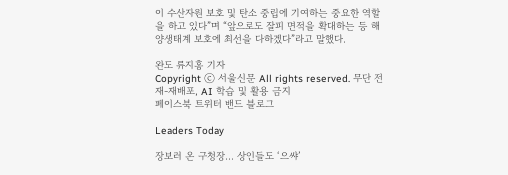이 수산자원 보호 및 탄소 중립에 기여하는 중요한 역할을 하고 있다”며 “앞으로도 잘피 면적을 확대하는 등 해양생태계 보호에 최선을 다하겠다”라고 말했다.

완도 류지홍 기자
Copyright ⓒ 서울신문 All rights reserved. 무단 전재-재배포, AI 학습 및 활용 금지
페이스북 트위터 밴드 블로그

Leaders Today

장보러 온 구청장… 상인들도 ‘으쌰’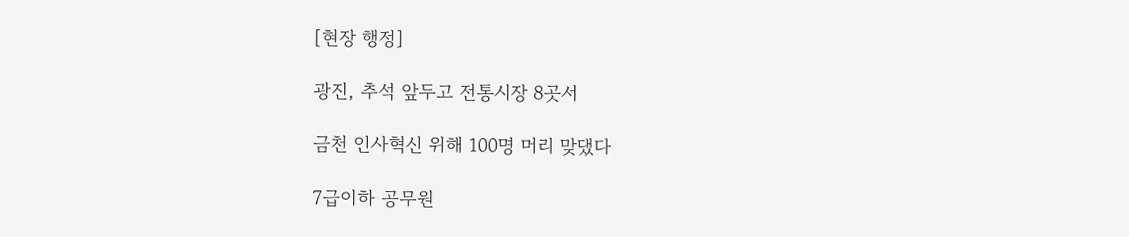[현장 행정]

광진, 추석 앞두고 전통시장 8곳서

금천 인사혁신 위해 100명 머리 맞댔다

7급이하 공무원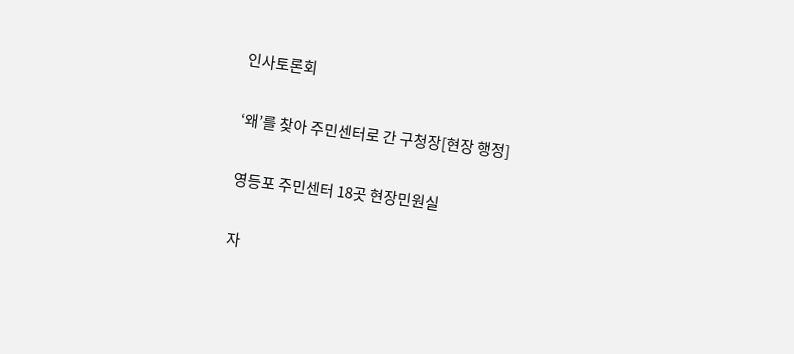인사토론회

‘왜’를 찾아 주민센터로 간 구청장[현장 행정]

영등포 주민센터 18곳 현장민원실

자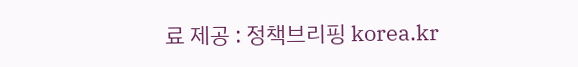료 제공 : 정책브리핑 korea.kr